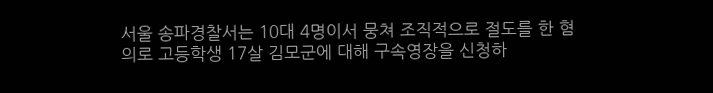서울 송파경찰서는 10대 4명이서 뭉쳐 조직적으로 절도를 한 혐의로 고등학생 17살 김모군에 대해 구속영장을 신청하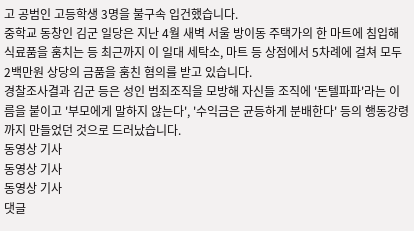고 공범인 고등학생 3명을 불구속 입건했습니다.
중학교 동창인 김군 일당은 지난 4월 새벽 서울 방이동 주택가의 한 마트에 침입해 식료품을 훔치는 등 최근까지 이 일대 세탁소, 마트 등 상점에서 5차례에 걸쳐 모두 2백만원 상당의 금품을 훔친 혐의를 받고 있습니다.
경찰조사결과 김군 등은 성인 범죄조직을 모방해 자신들 조직에 '돈텔파파'라는 이름을 붙이고 '부모에게 말하지 않는다', '수익금은 균등하게 분배한다' 등의 행동강령까지 만들었던 것으로 드러났습니다.
동영상 기사
동영상 기사
동영상 기사
댓글